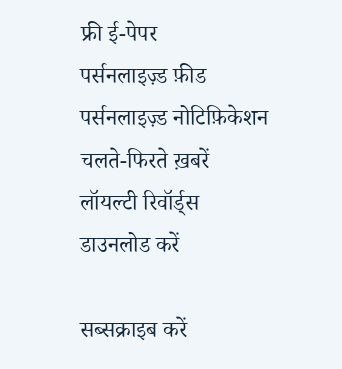फ्री ई-पेपर
पर्सनलाइज़्ड फ़ीड
पर्सनलाइज़्ड नोटिफ़िकेशन
चलते-फिरते ख़बरें
लॉयल्टी रिवॉर्ड्स
डाउनलोड करें

सब्सक्राइब करें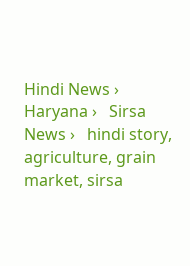Hindi News ›   Haryana ›   Sirsa News ›   hindi story, agriculture, grain market, sirsa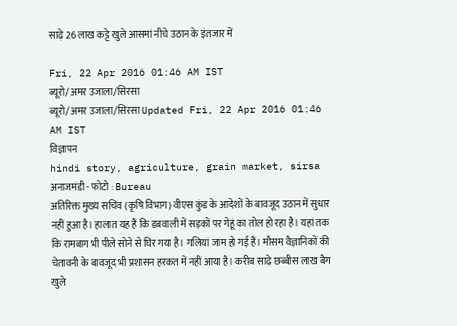साढ़े 26 लाख कट्टे खुले आसमां नीचे उठान के इंतजार में

Fri, 22 Apr 2016 01:46 AM IST
ब्यूरो/अमर उजाला/सिरसा
ब्यूरो/अमर उजाला/सिरसा Updated Fri, 22 Apr 2016 01:46 AM IST
विज्ञापन
hindi story, agriculture, grain market, sirsa
अनाजमंडी - फोटो : Bureau
अतिरिक्त मुख्य सचिव (कृषि विभाग) वीएस कुंड के आदेशों के बावजूद उठान में सुधार नहीं हुआ है। हालात यह हैं कि डबवाली में सड़कों पर गेहूं का तोल हो रहा है। यहां तक कि रामबाग भी पीले सोने से घिर गया है। गलियां जाम हो गई हैं। मौसम वैज्ञानिकों की चेतावनी के बावजूद भी प्रशासन हरकत में नहीं आया है। करीब साढ़े छब्बीस लाख बैग खुले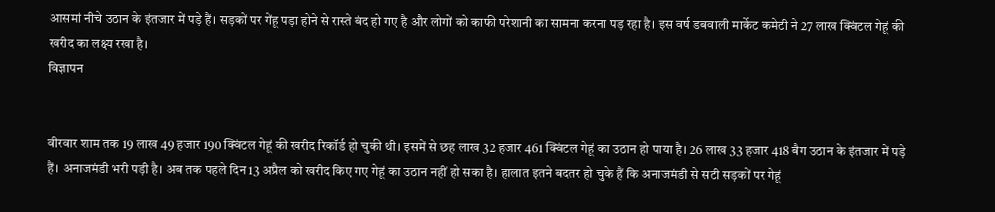आसमां नीचे उठान के इंतजार में पड़े हैं। सड़कों पर गेंहू पड़ा होने से रास्ते बंद हो गए है और लोगों को काफी परेशानी का सामना करना पड़ रहा है। इस वर्ष डबवाली मार्केट कमेटी ने 27 लाख क्विंटल गेहूं की खरीद का लक्ष्य रखा है।
विज्ञापन


वीरवार शाम तक 19 लाख 49 हजार 190 क्विंटल गेहूं की खरीद रिकॉर्ड हो चुकी थी। इसमें से छह लाख 32 हजार 461 क्विंटल गेहूं का उठान हो पाया है। 26 लाख 33 हजार 418 बैग उठान के इंतजार में पड़े हैं। अनाजमंडी भरी पड़ी है। अब तक पहले दिन 13 अप्रैल को खरीद किए गए गेहूं का उठान नहीं हो सका है। हालात इतने बदतर हो चुके हैं कि अनाजमंडी से सटी सड़कों पर गेहूं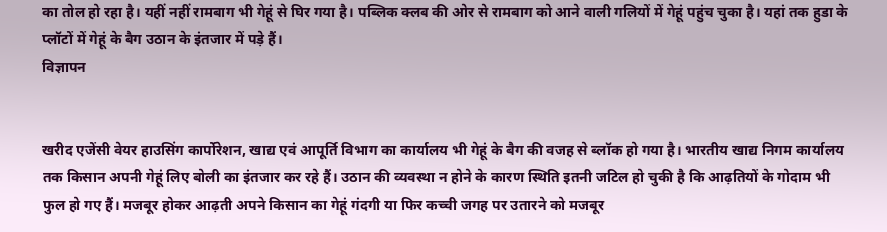का तोल हो रहा है। यहीं नहीं रामबाग भी गेहूं से घिर गया है। पब्लिक क्लब की ओर से रामबाग को आने वाली गलियों में गेहूं पहुंच चुका है। यहां तक हुडा के प्लॉटों में गेहूं के बैग उठान के इंतजार में पड़े हैं।
विज्ञापन


खरीद एजेंसी वेयर हाउसिंग कार्पोरेशन, खाद्य एवं आपूर्ति विभाग का कार्यालय भी गेहूं के बैग की वजह से ब्लॉक हो गया है। भारतीय खाद्य निगम कार्यालय तक किसान अपनी गेहूं लिए बोली का इंतजार कर रहे हैं। उठान की व्यवस्था न होने के कारण स्थिति इतनी जटिल हो चुकी है कि आढ़तियों के गोदाम भी फुल हो गए हैं। मजबूर होकर आढ़ती अपने किसान का गेहूं गंदगी या फिर कच्ची जगह पर उतारने को मजबूर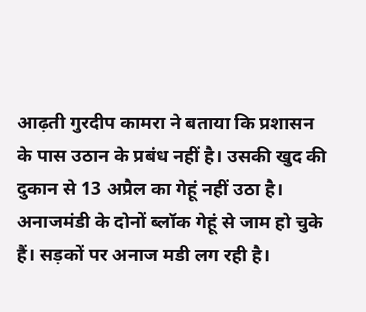आढ़ती गुरदीप कामरा ने बताया कि प्रशासन के पास उठान के प्रबंध नहीं है। उसकी खुद की दुकान से 13 अप्रैल का गेहूं नहीं उठा है। अनाजमंडी के दोनों ब्लॉक गेहूं से जाम हो चुके हैं। सड़कों पर अनाज मडी लग रही है।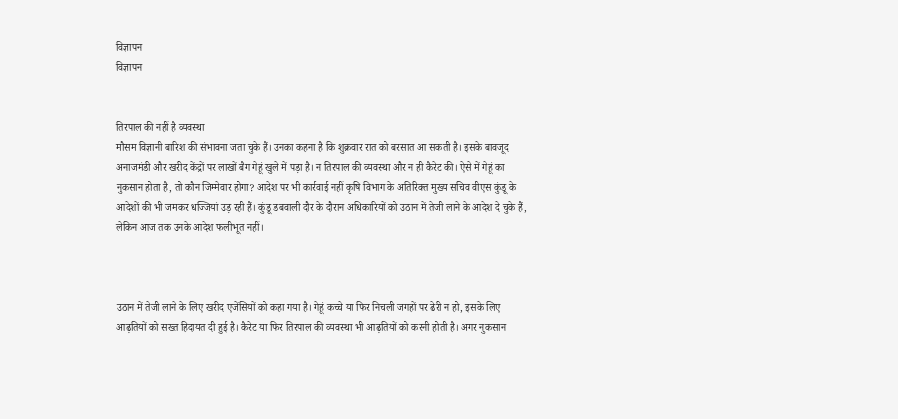विज्ञापन
विज्ञापन


तिरपाल की नहीं है व्यवस्था
मौसम विज्ञानी बारिश की संभावना जता चुके हैं। उनका कहना है कि शुक्रवार रात को बरसात आ सकती है। इसके बावजूद अनाजमंडी और खरीद केंद्रों पर लाखों बैग गेहूं खुले में पड़ा है। न तिरपाल की व्यवस्था और न ही कैरेट की। ऐसे में गेहूं का नुकसान होता है, तो कौन जिम्मेवार होगा? आदेश पर भी कार्रवाई नहीं कृषि विभाग के अतिरिक्त मुख्य सचिव वीएस कुंडू के आदेशों की भी जमकर धज्जियां उड़ रही हैं। कुंडू डबवाली दौर के दौरान अधिकारियों को उठान में तेजी लाने के आदेश दे चुके हैं, लेकिन आज तक उनके आदेश फलीभूत नहीं।



उठान में तेजी लाने के लिए खरीद एजेंसियों को कहा गया है। गेहूं कच्चे या फिर निचली जगहों पर ढेरी न हो, इसके लिए आढ़तियों को सख्त हिदायत दी हुई है। कैरेट या फिर तिरपाल की व्यवस्था भी आढ़तियों को करनी होती है। अगर नुकसान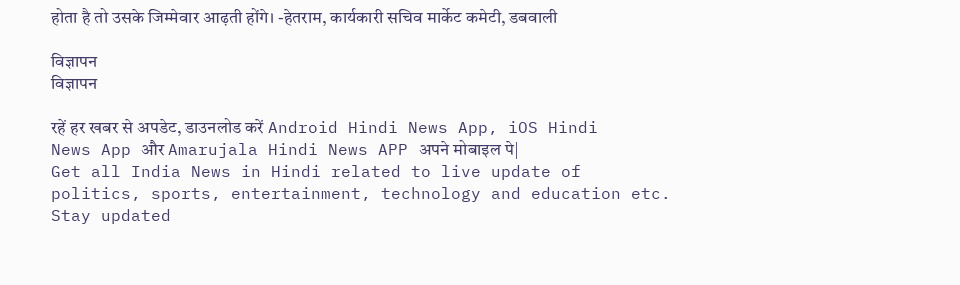होता है तो उसके जिम्मेवार आढ़ती होंगे। -हेतराम, कार्यकारी सचिव मार्केट कमेटी, डबवाली

विज्ञापन
विज्ञापन

रहें हर खबर से अपडेट, डाउनलोड करें Android Hindi News App, iOS Hindi News App और Amarujala Hindi News APP अपने मोबाइल पे|
Get all India News in Hindi related to live update of politics, sports, entertainment, technology and education etc. Stay updated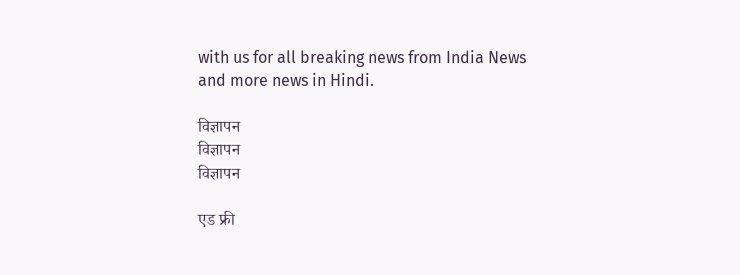with us for all breaking news from India News and more news in Hindi.

विज्ञापन
विज्ञापन
विज्ञापन

एड फ्री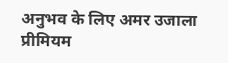अनुभव के लिए अमर उजाला प्रीमियम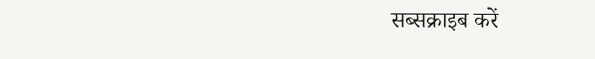सब्सक्राइब करें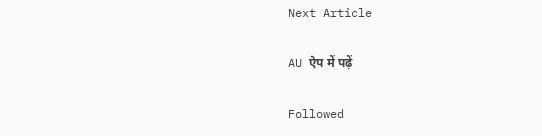Next Article

AU ऐप में पढ़ें

Followed